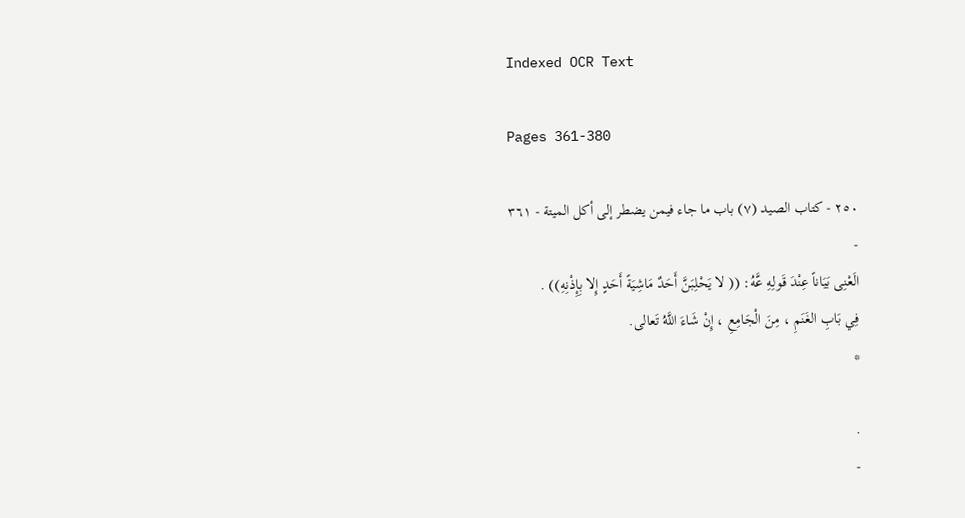Indexed OCR Text

Pages 361-380

٢٥٠ - كتاب الصيد (٧) باب ما جاء فيمن يضطر إلى أكل الميتة - ٣٦١
-
الَعْنِى بَيَاناً عِنْدَ قَولِهِ عَّهُ: (( لا يَحْلِبَنَّ أَحَدٌ مَاشِيَةً أَحَدٍ إِلا بِإِذْنِهِ)) .
فِي بَابِ الغَنَمِ ، مِنَ الْجَامِعِ ، إِنْ شَاءَ اللَّهُ تَعالى.
*

.
-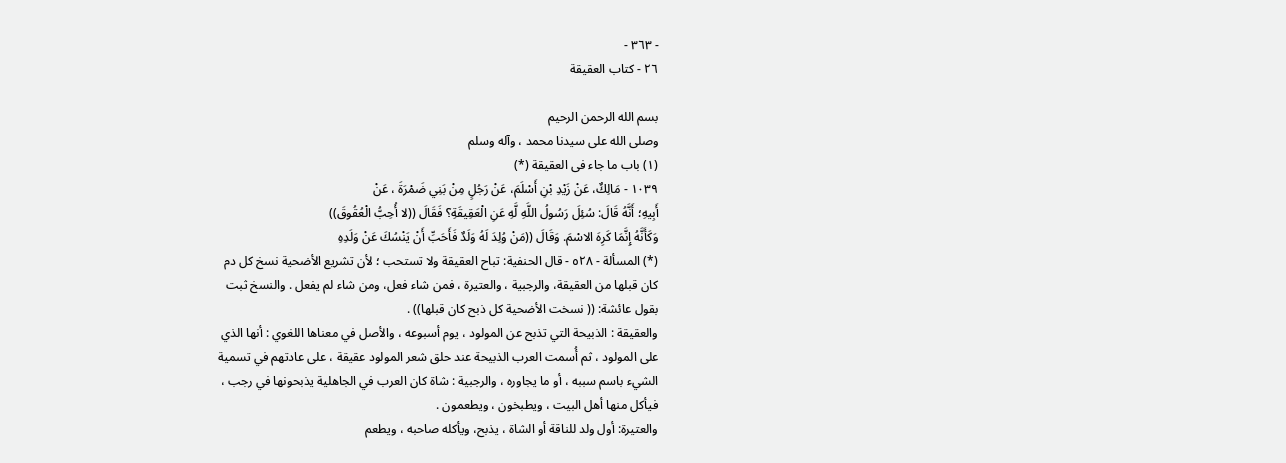- ٣٦٣ -
٢٦ - كتاب العقيقة

بسم الله الرحمن الرحيم
وصلى الله على سيدنا محمد ، وآله وسلم
(١) باب ما جاء فى العقيقة (*)
١٠٣٩ - مَالِكٌ، عَنْ زَيْدِ بْنِ أَسْلَمَ، عَنْ رَجُلٍ مِنْ بَنِي ضَمْرَةَ ، عَنْ
أَبِيهِ؛ أَنَّهُ قَالَ: سُئِلَ رَسُولُ اللَّهِ لَّهِ عَنِ الْعَقِيقَةِ؟ فَقَالَ ((لا أُحِبُّ الْعُقُوقَ))
وَكَأَنَّهُ إِنَّمَا كَرِهَ الاسْمَ. وَقَالَ ((مَنْ وُلِدَ لَهُ وَلَدٌ فَأَحَبِّ أَنْ يَنْسُكَ عَنْ وَلَدِهِ
(*) المسألة - ٥٢٨ - قال الحنفية: تباح العقيقة ولا تستحب ؛ لأن تشريع الأضحية نسخ كل دم
كان قبلها من العقيقة، والرجبية ، والعتيرة ، فمن شاء فعل، ومن شاء لم يفعل . والنسخ ثبت
بقول عائشة: (( نسخت الأضحية كل ذبح كان قبلها)) .
والعقيقة : الذبيحة التي تذبح عن المولود ، يوم أسبوعه ، والأصل في معناها اللغوي : أنها الذي
على المولود ، ثم أُسمت العرب الذبيحة عند حلق شعر المولود عقيقة ، على عادتهم في تسمية
الشيء باسم سببه ، أو ما يجاوره ، والرجبية : شاة كان العرب في الجاهلية يذبحونها في رجب ،
فيأكل منها أهل البيت ، ويطبخون ، ويطعمون .
والعتيرة: أول ولد للناقة أو الشاة ، يذبح، ويأكله صاحبه ، ويطعم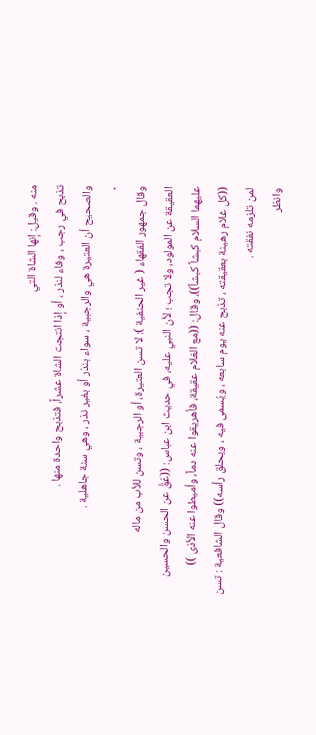منه . وقيل: إنها الشاة التي
تذبح في رجب ، وفاء لنذر ، أو إذا انتجت الشاة عشراً، فتذبح واحدة منها .
والصحيح أن العتيرة هي والرجبية ، سواء بنذر أو بغير نذر ، وهي سنة جاهلية .
٠
وقال جمهور الفقهاء ( غير الحنفية ): لا تسن العتيرة، أو الرجبية ، وتسن للأب من ماله
العقيقة عن المولود، ولا تجب ؛ لأن النبي عليه، في حديث ابن عباس: ((عَقَّ عن الحسن والحسين
عليهما السلام كبشاً كبشاً))، وقال: ((مع الغلام عقيقة، فأهريقوا عنه دماً، وأميطوا عنه الأذى ))
((كل غلام رهينة بعقيقته ، تذبح عنه يوم سابعه ، ويُسمى فيه ، ويحلق رأسه)) وقال الشافعية : تسن
لمن تلزمه نفقته .
وانظر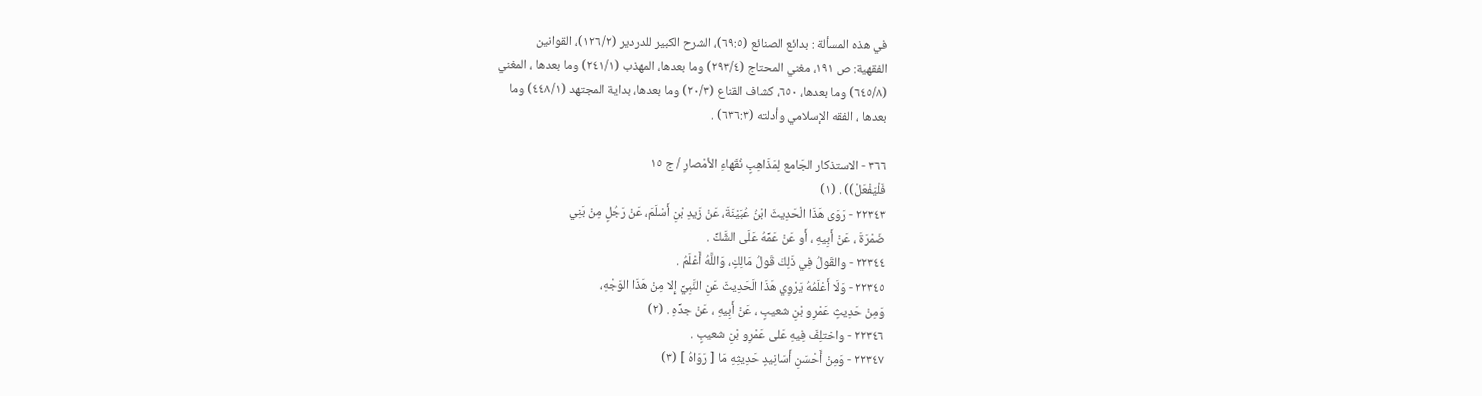في هذه المسألة : بدائع الصنائع (٦٩:٥)، الشرح الكبير للدردير (١٢٦/٢)، القوانين
الفقهية: ص ١٩١، مغني المحتاج (٢٩٣/٤) وما بعدها، المهذب (٢٤١/١) وما بعدها ، المغني
(٦٤٥/٨) وما بعدها، ٦٥٠، كشاف القناع (٢٠/٣) وما بعدها، بداية المجتهد (٤٤٨/١) وما
بعدها ، الفقه الإسلامي وأدلته (٦٣٦:٣) .

٣٦٦ - الاستذكار الجَامع لِمَذَاهِبٍ نُقَهاءِ الأمْصارِ / ج ١٥
فَلْيَفْعَلْ)) . (١)
٢٢٣٤٣ - رَوَى هَذَا الْحَدِيثَ ابْنُ عُبَيْنَةَ، عَنْ زَيدِ بْنِ أَسْلَمَ، عَنْ رَجُلٍ مِنْ بَنِي
ضَمْرَةَ ، عَنْ أَبِيهِ ، أَو عَنْ عَمِّهُ عَلَى الشَّكِّ .
٢٢٣٤٤ - والقَولُ فِي ذَلِكَ قَولُ مَالِكٍ، وَاللَّهُ أَعْلَمُ .
٢٢٣٤٥ - وَلَا أَعْلَمُهُ يَرْوِي هَذَا الَحَدِيثَ عَنِ النَّبِيِّ إِلا مِنْ هَذَا الوَجْهِ،
وَمِنْ حَدِيثٍ عَمْرِو بْنِ شعيبٍ ، عَنْ أَبِيهِ ، عَنْ جدِّهِ . (٢)
٢٢٣٤٦ - واختلِفَ فِيهِ عَلى عَمْرِو بْنِ شعيبٍ .
٢٢٣٤٧ - وَمِنْ أَحْسَنِ أَسَانِيدٍ حَدِيثِهِ مَا [ رَوَاهُ ] (٣)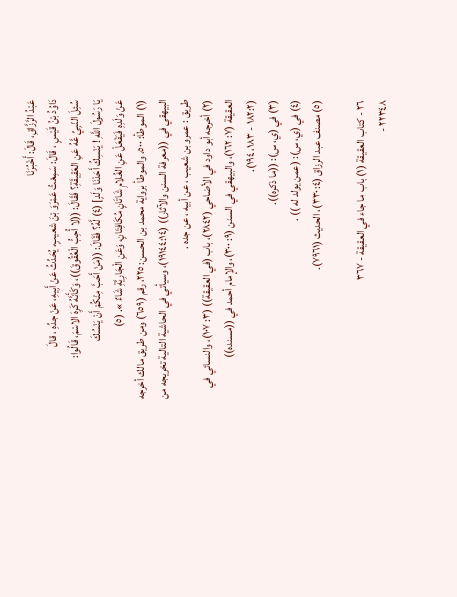عَبْدُ الرَّزَّاقِ، قَالَ: أَخْبُرَنَا
دَاوُدُ بْنُ قَيْسٍ ، قَالَ: سَمِعْتُ عَمْرَوَ بْنَ شعيبٍ، يُحَدِّثُ عَنْ أَبِيهِ، عَنْ جدِّهِ ، قالَ
سُئِلَ النّبِيِّ عَّهُ عَنِ العَقِيقَةِ؟ فَقَالَ: ((لا أُحِبُّ الْعُقُوقَ))، وَكَأَنَّهُ كَرِهَ الاسْمَ، قَالُوا:
يَا رَسُولَ اللَّهِ ! يَنْسِكُ أَحَدْنَا وَلَدٍ] (٤) لَّهُ؟ فَقَالَ: ((مَنْ أَحَبَّ مِنْكُمْ أَنْ يَنْسُكَ
عَنْ وَلَدِهِ فَيَفْعَلْ عَنِ الغُلامِ شَاتَانٍ مُكَافِتَانٍ، وَعَنِ الْجَارِيَّةِ شَاءٌ ». (٥)
(١) الموطأ: ٥٠٠، والموطأ برواية محمد بن الحسن: ٢٢٥، رقم (٦٥٩) ومن طريق مالك أخرجه
البيهقي في ((معرفة السنن والآثار)) (١٩١٤٤:١٤)، وسيأتي في الحاشية التالية تخريجه من
طریق : عمرو بن شعيب ، عن أبيه ، عن جده .
(٢) أخرجه أبو داود في الأضاحي (٢٨٤٢)، باب (في العقيقة)) (٣: ١٠٧)، والنسائي في
العقيقة (٧: ١٦٢)، والبيهقي في السنن (٩: ٣٠٠)، والإمام أحمد في ((مسنده))
(١٨٢:٢ - ١٨٣، ١٩٤).
(٣) في (ي، س): ((ما ذكره)).
(٤) في (ي، س): (عمن يولد له )) .
(٥) مصنف عبد الرزاق (٣٣٠:٤)، الحديث (٧٩٦١).

٢٦ - كتاب العقيقة (١) باب ما جاء في العقيقة - ٣٦٧
٢٢٣٤٨ -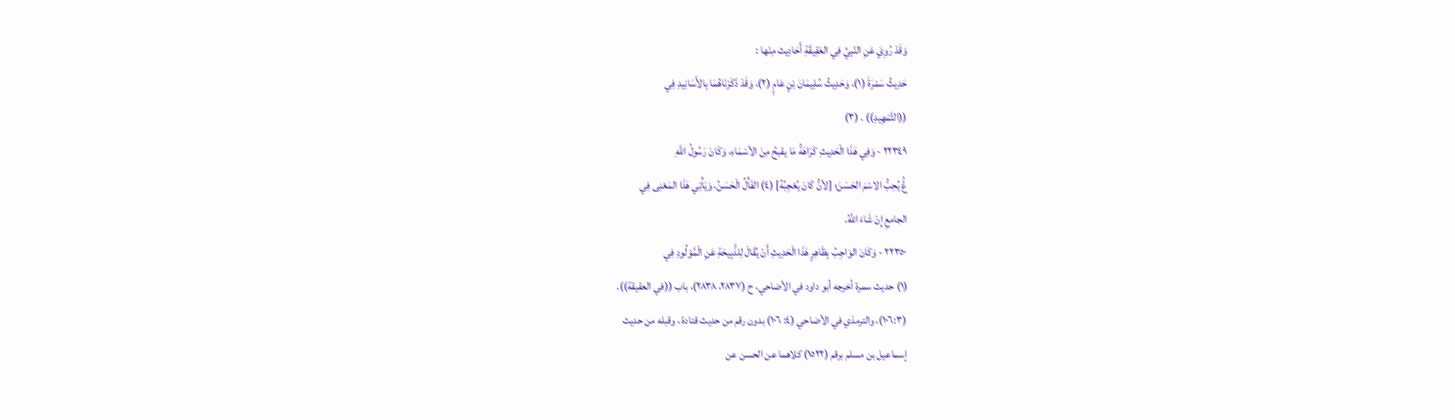وَقَدْ رُوِيَ عَنِ النّبِيِّ فِي العَقِيقَةِ أَحَادِيث مِنْها :
حَدِيثُ سَمْرَةَ (١)، وَحَدِيثُ سُلِيمَانَ بْنٍ عَامٍِ (٢)، وَقَدْ ذَكَرْنَاهُمَا بِالأَسَانِيدِ فِي
((التَّمْهِيدِ)) . (٣)
٢٢٣٤٩ - وَفِي هَذَا الْحَدِيثِ كَرَاهَةُ مَا يقبحُ مِنَ الأسْمَاءِ، وَكَانَ رَسُولُ اللَّهِ
عَُّ يُحِبُّ الاسْمَ الحَسَنَ؛ [لأنُّ كَانَ يُعْجِبُهُ] (٤) الفَأْلُ الْحَسَنُ، وَيَأْتِي هَذَا المَعْنِى فِي
الجامعِ إِنْ شَاءَ اللَّهُ.
٢٢٣٥٠ - وَكَانَ الوَاجِبُ بِظَاهِرٍ هَذَا الْحَدِيثِ أَنْ يُقَالَ لِلذَّبِيحَةِ عَنِ الْمَّوْلُودِ فِي
(١) حديث سمرة أخرجه أبو داود في الأضاحي، ح (٢٨٣٧، ٢٨٣٨)، باب ((في العقيقة)).
(١٠٦:٣)، والترمذي في الأضاحي (٤: ١٠٦) بدون رقم من حديث قتادة ، وقبله من حديث
إسماعيل بن مسلم برقم (١٥٢٢) كلاهما عن الحسن عن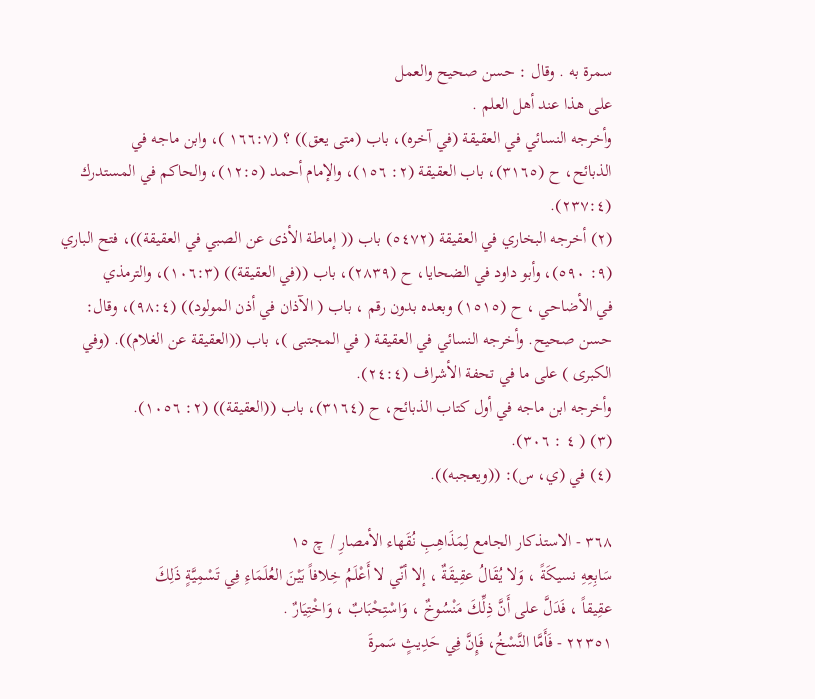سمرة به . وقال : حسن صحيح والعمل
على هذا عند أهل العلم .
وأخرجه النسائي في العقيقة (في آخره)، باب (متى يعق)) ؟ (١٦٦:٧ )، وابن ماجه في
الذبائح، ح (٣١٦٥)، باب العقيقة (٢: ١٥٦)، والإمام أحمد (١٢:٥)، والحاكم في المستدرك
(٢٣٧:٤).
(٢) أخرجه البخاري في العقيقة (٥٤٧٢) باب (( إماطة الأذى عن الصبي في العقيقة))، فتح الباري
(٩: ٥٩٠)، وأبو داود في الضحايا، ح (٢٨٣٩)، باب ((في العقيقة)) (١٠٦:٣)، والترمذي
في الأضاحي ، ح (١٥١٥) وبعده بدون رقم ، باب ( الآذان في أذن المولود)) (٩٨:٤)، وقال:
حسن صحيح. وأخرجه النسائي في العقيقة ( في المجتبى )، باب ((العقيقة عن الغلام)). (وفي
الكبرى ) على ما في تحفة الأشراف (٢٤:٤).
وأخرجه ابن ماجه في أول كتاب الذبائح، ح (٣١٦٤)، باب ((العقيقة)) (٢: ١٠٥٦).
(٣) ( ٤ : ٣٠٦).
(٤) في (ي، س): ((ويعجبه)).

٣٦٨ - الاستذكار الجامع لِمَذَاهِبِ نُقَهاء الأمصارِ / چ ١٥
سَابِعِهِ نسيكَةً ، وَلا يُقَالُ عقِيقَةٌ ، إلا أنّي لا أَعْلَمُ خِلافاً بَيْنَ العُلَمَاءِ فِي تَسْمِيَّةٍ ذَلِكَ
عقِيقاً ، فَدَلَّ على أَنَّ ذِلِّكَ مَنْسُوخٌ ، وَاسْتِحْبَابٌ ، وَاخْتِيَارٌ .
٢٢٣٥١ - فَأَمَّا النَّسْخُ، فَإِنَّ فِي حَدِيثٍ سَمرةَ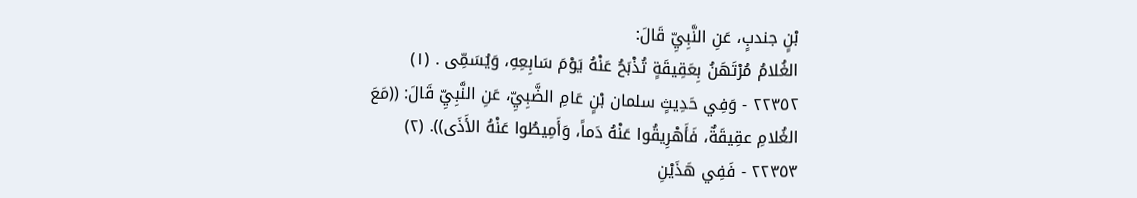بْنٍ جندبٍ، عَنِ النَّبِيِّ قَالَ:
الغُلامُ مُرْتَهَنُ بِعَقِيقَةٍ تُذْبَحُ عَنْهُ يَوْمَ سَابِعِهِ، وَيُسَمِّى . (١)
٢٢٣٥٢ - وَفِي حَدِيثٍ سلمان بْنٍ عَامِ الضَّبِيِّ، عَنِ النَّبِيِّ قَالَ: ((مَعَ
الغُلامِ عقِيقَةٌ، فَأَهْرِيقُوا عَنْهُ دَماً، وَأَمِيطُوا عَنْهُ الأَذَى)). (٢)
٢٢٣٥٣ - فَفِي هَذَيْنِ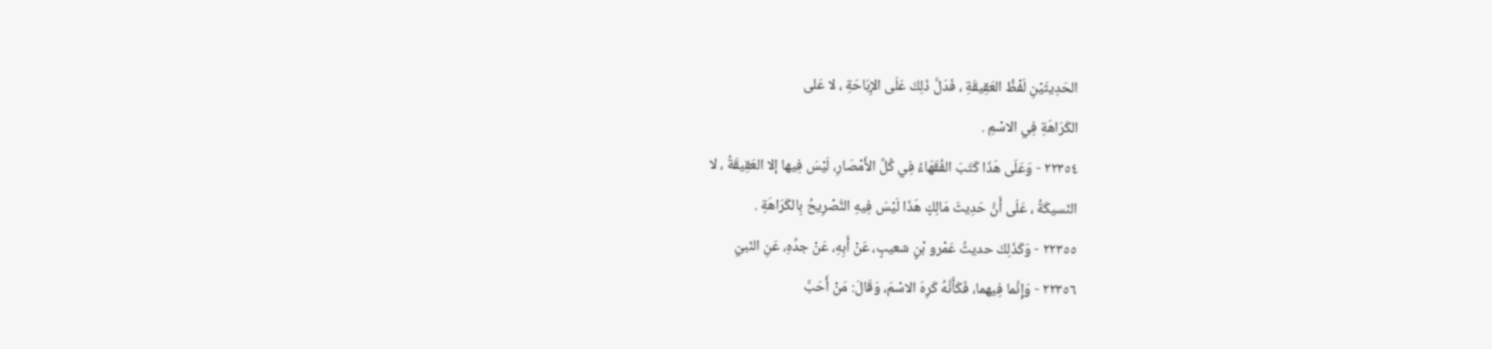الحَدِيثَيْنِ لَفْظُ العَقِيقَةِ ، فَدَلَّ ذَلِكَ عَلَى الإِبَاحَةِ ، لا عَلى
الكَرَاهَةِ فِي الاسْمِ .
٢٢٣٥٤ - وَعَلَى هَذَا كَتَبَ الفُقَهَاءُ فِي كُلِّ الأَمْصَارِ، لَيْسَ فِيها إلا العَقِيقَةُ ، لا
النّسيكَةُ ، عَلَى أَنَّ حَدِيثَ مَالِكٍ هَذَا لَيْسَ فِيهِ النَّصْرِيحُ بِالكَرَاهَةِ .
٢٢٣٥٥ - وَكَذَلِكَ حديثُ عَمْرو بْنٍ شعيبٍ، عَنْ أَبِهِ، عَنْ جدِّهِ، عَنِ النّبيّ
٢٢٣٥٦ - وَإِنَّما فِيهما، فَكَأَنَّهُ كَرِهَ الاسْمَ، وَقَالَ: مَنْ أَحَبَّ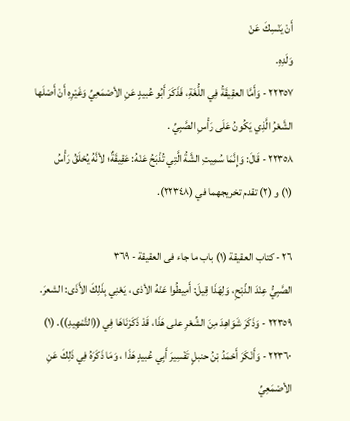أَنْ يَنْسِكَ عَنْ
وَلَدِهِ.
٢٢٣٥٧ - وَأَمَّا العقِيقَةُ فِي اللُّغَةِ، فَذَكَرَ أَبُو عُبيدٍ عَنِ الأصْمَعِيِّ وَغَيْرِهِ أَنْ أَصْلَها
الشَّعْرُ الَّذِي يَكُونُ عَلَى رَأْسِ الصَّبِيِّ .
٢٢٣٥٨ - قَالَ: وَإِنَّمَا سُمِيتِ الشَّةُ الَّتِي تُذْبَحُ عَنْهُ: عَقِيقَةٌ؛ لأنَّهُ يُحْلَقُ رَأْسُ
(١) و (٢) تقدم تخريجهما في (٢٢٣٤٨).

٢٦ - كتاب العقيقة (١) باب ما جاء فى العقيقة - ٣٦٩
الصَّبِيُّ عِنْدَ الذّبْحِ، وَلِهَذَا قِيلَ: أَمِيطُوا عَنْهُ الأذى ، يَعْنِي بِذَلِكَ الأَذَى: الشعرَ.
٢٢٣٥٩ - وَذَكَرَ شَوَاهِدَ مِنَ الشِّعْرِ على هَذَا، قَدْ ذَكَرْنَاهَا فِي ((التَّمْهِيدِ)). (١)
٢٢٣٦٠ - وَأَنْكَرَ أَحْمَدُ بْنُ حنبلٍ تَفْسِيرَ أَبِي عُبيدٍ هَذَا ، وَمَا ذَكَرَهُ فِي ذَلِكَ عَنِ
الأصْمَعِيِّ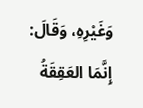وَغَيْرِهِ، وَقَالَ: إِنَّمَا العَقِقَةُ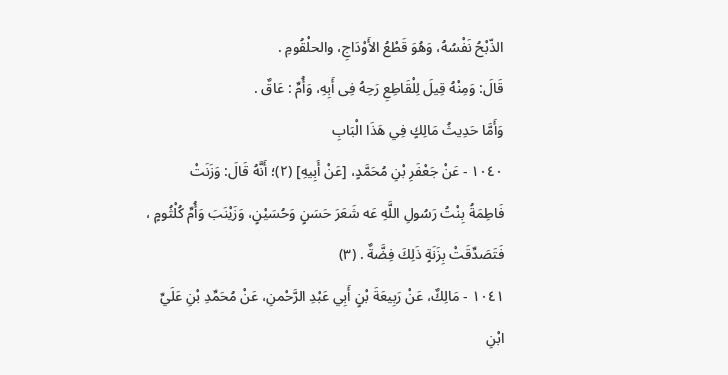الذّبْحُ نَفْسُهُ، وَهُوَ قَطْعُ الأَوْدَاجِ، والحلْقُومِ .
قَالَ: وَمِنْهُ قِيلَ لِلْقَاطِعِ رَحِهُ فِى أَبِهِ، وَأُمِّ : عَاقٌ .
وَأَمَّا حَدِيثُ مَالِكٍ فِي هَذَا الْبَابِ
١٠٤٠ - عَنْ جَعْفَرِ بْنِ مُحَمَّدٍ، [عَنْ أَبِيهِ] (٢)؛ أَنَّهُ قَالَ: وَزَنَتْ
فَاطِمَةُ بِنْتُ رَسُولِ اللَّهِ عَه شَعَرَ حَسَنٍ وَحُسَيْنٍ، وَزَيْنَبَ وَأُمِّ كُلْثُومٍ ،
فَتَصَدِّقَتْ بِزَنَةٍ ذَلِكَ فِضَّةٌ . (٣)
١٠٤١ - مَالِكٌ، عَنْ رَبِيعَةَ بْنٍ أَبِي عَبْدِ الرَّحْمنِ، عَنْ مُحَمِّدِ بْنِ عَلَيِّ
ابْنِ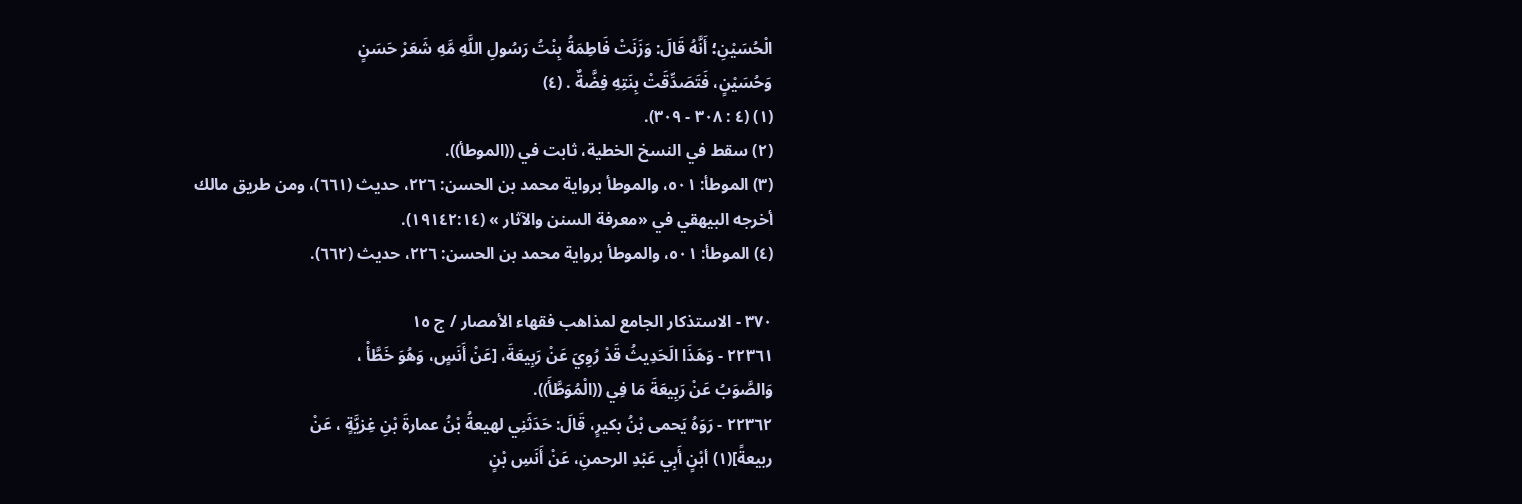الْحُسَيْنِ؛ أَنَّهُ قَالَ: وَزَنَتْ فَاطِمَةُ بِنْتُ رَسُولِ اللَّهِ مَّهِ شَعَرْ حَسَنٍ
وَحُسَيْنٍ، فَتَصَدِّقَتْ بِنَتِهِ فِضَّةٌ . (٤)
(١) (٤ : ٣٠٨ - ٣٠٩).
(٢) سقط في النسخ الخطية، ثابت في ((الموطأ)).
(٣) الموطأ: ٥٠١، والموطأ برواية محمد بن الحسن: ٢٢٦، حديث (٦٦١)، ومن طريق مالك
أخرجه البيهقي في «معرفة السنن والآثار » (١٩١٤٢:١٤).
(٤) الموطأ: ٥٠١، والموطأ برواية محمد بن الحسن: ٢٢٦، حديث (٦٦٢).

٣٧٠ - الاستذكار الجامع لمذاهب فقهاء الأمصار / ج ١٥
٢٢٣٦١ - وَهَذَا الَحَدِيثُ قَدْ رُوِيَ عَنْ رَبِيعَةَ، [عَنْ أَنَسٍ، وَهُوَ خَطَّأْ ،
وَالصَّوَبُ عَنْ رَبِيعَةَ مَا فِي ((الْمُوَطَّأَ)).
٢٢٣٦٢ - رَوَهُ يَحمى بْنُ بكيرٍ، قَالَ: حَدَثَنِي لهيعةُ بْنُ عمارةَ بْنِ غِزيَّةٍ ، عَنْ
ربيعةً](١) أبْنٍ أَبِي عَبْدِ الرحمنِ، عَنْ أَنَسِ بْنٍ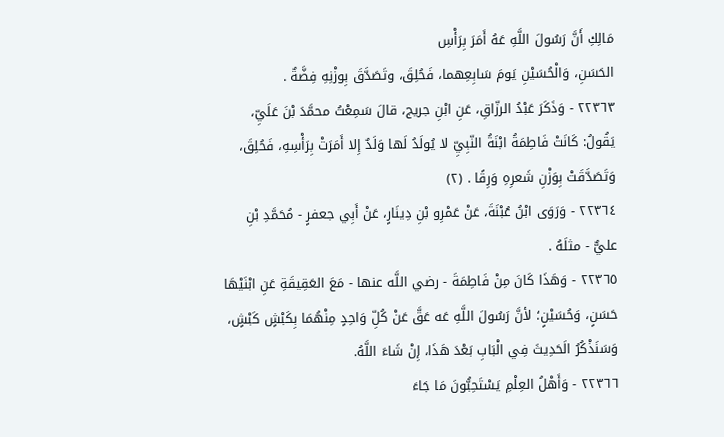مَالِكِ أَنَّ رَسُولَ اللَّهِ عَهُ أَمَرَ بِرَأْسِ
الحَسَنِ، وَالْحُسَيْنِ يَومَ سَابِعِهما، فَحُلِقَ، وتَصَدَّقَ بِوزْنِهِ فِضَّةٌ .
٢٢٣٦٣ - وَذَكَرَ عَبْدُ الرزّاقِ، عَنِ ابْنِ جريج، قالَ سَمِعْتُ محمَّدَ بْنَ عَلَيِّ،
يَقُولُ: كَانَتْ فَاطِمَةُ ابْنَةُ النّبِيِّ لا يُولَدُ لَها وَلَدٌ إِلا أَمَرَتْ بِرَأْسِهِ، فَحُلِقَ،
وَتَصَدَّقَتْ بِوَزْنِ شَعرِهِ وَرِقًا . (٢)
٢٢٣٦٤ - وَرَوَى ابْنُ عُبْنَةَ، عَنْ عَمْرِو بْنِ دِينَارٍ، عَنْ أَبِي جعفرٍ - مُحَمَّدِ بْنِ
عليٌّ - مثلَهُ .
٢٢٣٦٥ - وَهَذَا كَانَ مِنْ فَاطِمَةَ - رضي اللَّه عنها - مَعَ العَقِيقَةِ عَنِ ابْنَيْهَا
حَسَنٍ، وَحُسَيْنٍ؛ لأنَّ رَسُولَ اللَّهِ عَه عَقَّ عَنْ كُلِّ وَاحِدٍ مِنْهُمَا بِكَبْشٍ كَبْشٍ،
وَسَنَذْكُرُ الَحَدِيثَ فِي الْبَابِ بَعْدَ هَذَا، إِنْ شَاءَ اللَّهُ.
٢٢٣٦٦ - وَأَهْلُ العِلْمِ يَسْتَحِبُّونَ مَا جَاءَ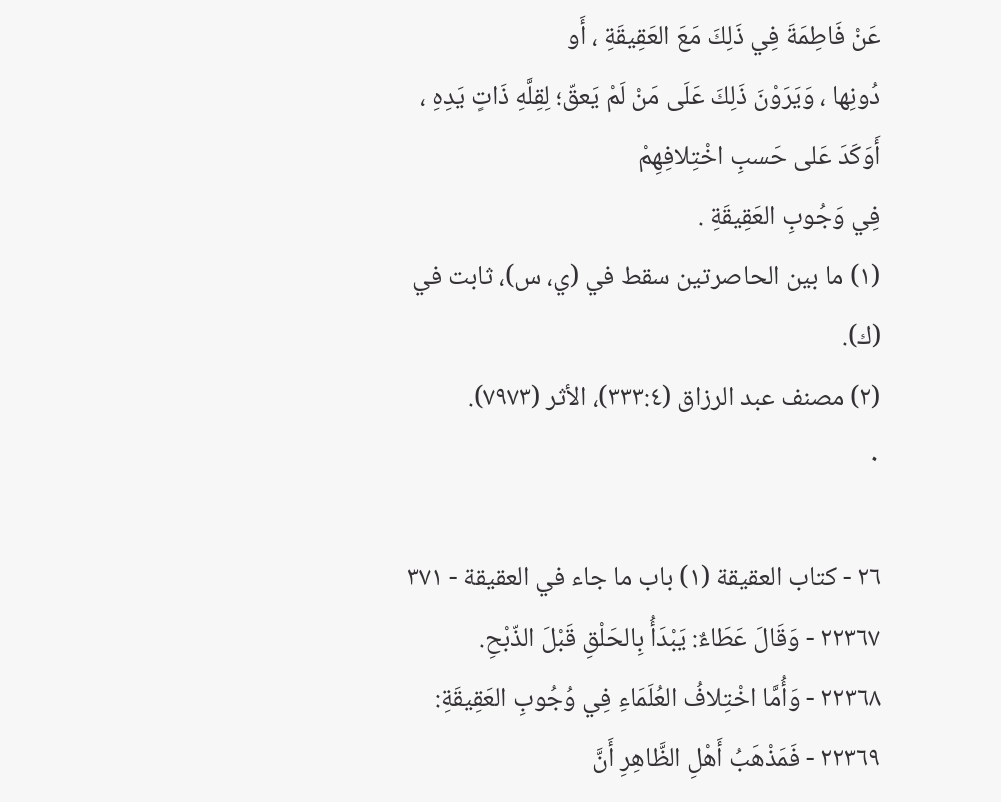عَنْ فَاطِمَةَ فِي ذَلِكَ مَعَ العَقِيقَةِ ، أَو
دُونِها ، وَيَرَوْنَ ذَلِكَ عَلَى مَنْ لَمْ يَعقّ؛ لِقِلَّهِ ذَاتٍ يَدِهِ ، أَوَكَدَ عَلى حَسبِ اخْتِلافِهِمْ
فِي وَجُوبِ العَقِيقَةِ .
(١) ما بين الحاصرتين سقط في (ي، س)، ثابت في (ك).
(٢) مصنف عبد الرزاق (٣٣٣:٤)، الأثر (٧٩٧٣).
٠

٢٦ - كتاب العقيقة (١) باب ما جاء في العقيقة - ٣٧١
٢٢٣٦٧ - وَقَالَ عَطَاءٌ: يَبْدَأُ بِالحَلْقِ قَبْلَ الذّبْحِ.
٢٢٣٦٨ - وَأُمَّا اخْتِلافُ العُلَمَاءِ فِي وُجُوبِ العَقِيقَةِ:
٢٢٣٦٩ - فَمَذْهَبُ أَهْلِ الظَّاهِرِ أَنَّ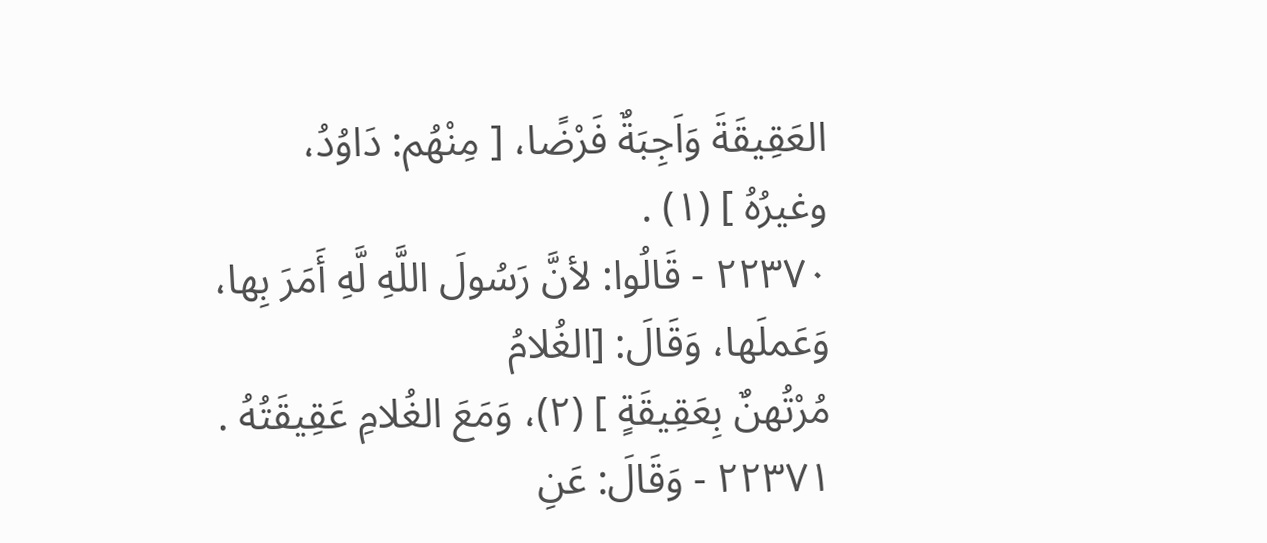العَقِيقَةَ وَاَجِبَةٌ فَرْضًا، [ مِنْهُم: دَاوُدُ،
وغيرُهُ ] (١) .
٢٢٣٧٠ - قَالُوا: لأنَّ رَسُولَ اللَّهِ لَّهِ أَمَرَ بِها، وَعَملَها، وَقَالَ: [الغُلامُ
مُرْتُهنٌ بِعَقِيقَةٍ ] (٢)، وَمَعَ الغُلامِ عَقِيقَتُهُ .
٢٢٣٧١ - وَقَالَ: عَنِ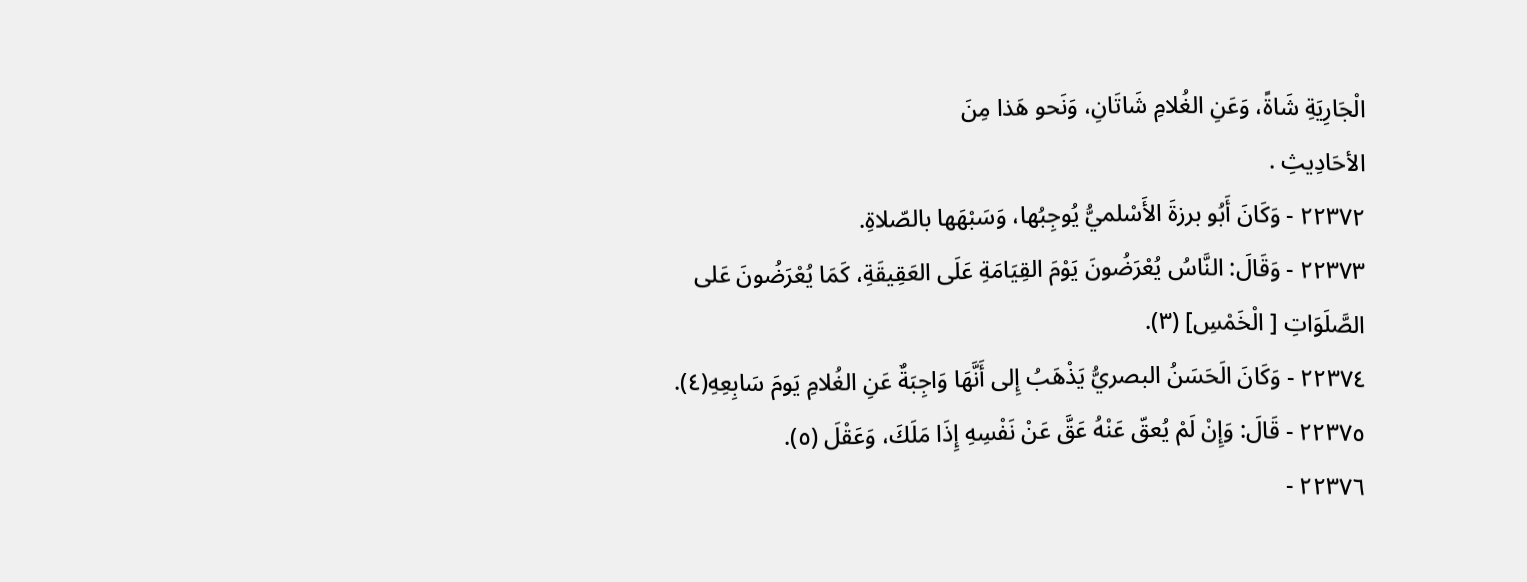الْجَارِيَةِ شَاةً، وَعَنِ الغُلامِ شَاتَانِ، وَنَحو هَذا مِنَ
الأحَادِيثِ .
٢٢٣٧٢ - وَكَانَ أَبُو برزةَ الأَسْلميُّ يُوجِبُها، وَسَبْهَها بالصّلاةِ.
٢٢٣٧٣ - وَقَالَ: النَّاسُ يُعْرَضُونَ يَوْمَ القِيَامَةِ عَلَى العَقِيقَةِ، كَمَا يُعْرَضُونَ عَلى
الصَّلَوَاتِ [ الْخَمْسِ] (٣).
٢٢٣٧٤ - وَكَانَ الَحَسَنُ البصريُّ يَذْهَبُ إِلى أَنَّهَا وَاجِبَةٌ عَنِ الغُلامِ يَومَ سَابِعِهِ(٤).
٢٢٣٧٥ - قَالَ: وَإِنْ لَمْ يُعقّ عَنْهُ عَقَّ عَنْ نَفْسِهِ إِذَا مَلَكَ، وَعَقْلَ (٥).
٢٢٣٧٦ -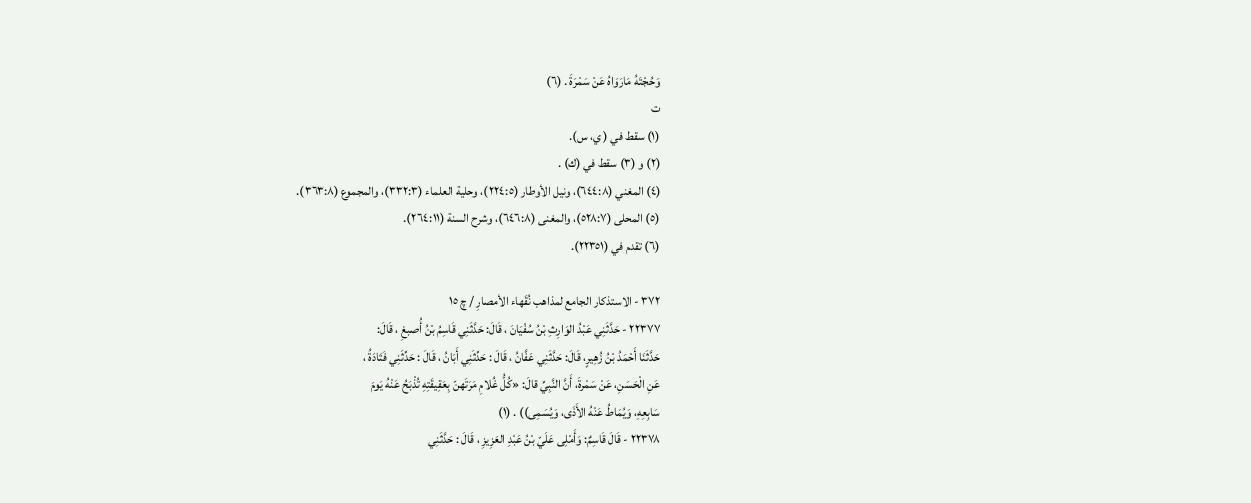وَحُجْتَهُ مَارَوَاهُ عَنْ سَمْرَةَ . (٦)
ت
(١) سقط في ( ي، س).
(٢) و (٣) سقط في (ك) .
(٤) المغني (٦٤٤:٨)، ونيل الأوطار (٢٢٤:٥)، وحلية العلماء (٣٣٢:٣)، والمجموع (٣٦٣:٨).
(٥) المحلى (٥٢٨:٧)، والمغنى (٦٤٦:٨)، وشرح السنة (٢٦٤:١١).
(٦) تقدم في (٢٢٣٥١).

٣٧٢ - الاستذكار الجامع لمذاهب نُقَهاء الأمصارِ / چ ١٥
٢٢٣٧٧ - حَدَّثَنِي عَبْدُ الوَارِثِ بْنُ سُفْيَانَ ، قَالَ: حَدَّثَنِي قَاسِمُ بْنُ أُصبغِ ، قَالَ:
حَدَّثَنَا أَحْمَدُ بْنُ زُهِيرٍ، قَالَ: حَدَّثَنِي عَفَّانُ ، قَالَ : حَدِّثَنِي أَبَانُ ، قَالَ : حَدِّثَنِي فَتَادَةُ ،
عَنِ الْحَسَنِ، عَنْ سَمْرةَ، أَنَّ النَّبِيِّ قالَ: «كُلُّ غُلامِ مَرَتَهنّ بِعَقِيقَتِهِ تُذْبَحُ عَنْهُ يَومَ
سَابِعِهِ، وَيُمَاطُ عَنْهُ الأَذَى، وَيُسَمِى)) . (١)
٢٢٣٧٨ - قَالَ قَاسِمٌ: وَأَمْلِى عَلَيّ بْنُ عَبْدِ العَزِيزِ ، قَالَ : حَدَّثَنِي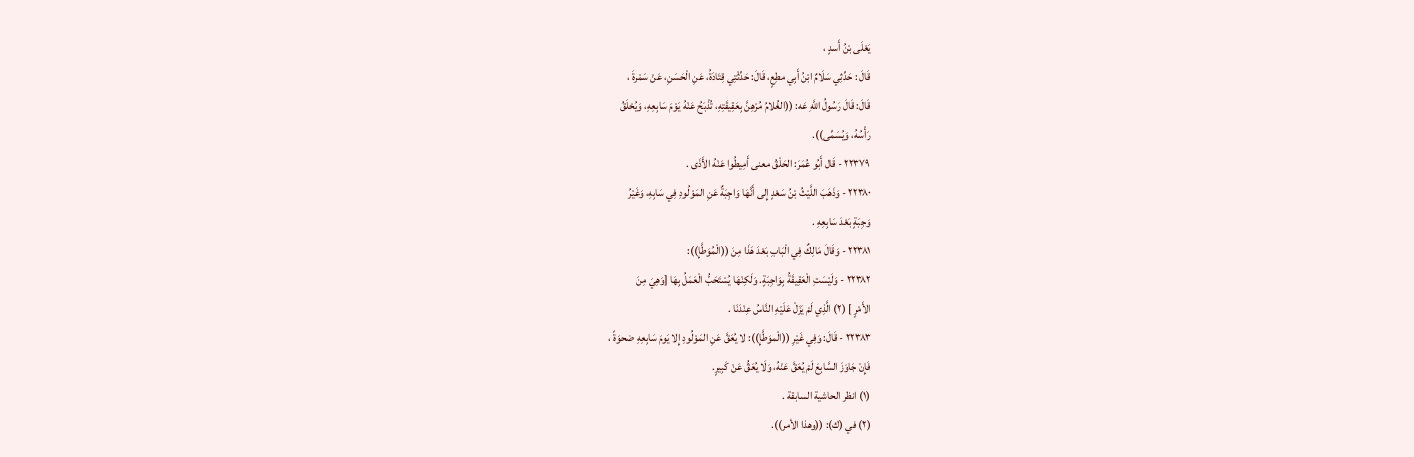يَعْلَى بْنُ أَسدٍ ،
قَالَ : حَدِّثِي سَلَامٌ ابْنُ أَبِي مطِعٍ، قَالَ: حَدِّثْتِي قِتَادَةُ، عَنِ الْحَسَنِ، عَنْ سَمْرةَ ،
قَالَ: قَالَ رَسُولُ اللَّهِ عَه: ((الغُلامُ مُرْهِنَّ بِعَقِيقَتِهِ، تُذْبَحُ عَنْهُ يَوْمَ سَابِعِهِ، وَيُحْلَقُ
رَأْسُهُ، وَيُسَمِّى)).
٢٢٣٧٩ - قَال أَبُو عُمَرَ: الحَلْقُ معنى أَمِيطُوا عَنْهُ الأَذَى .
٢٢٣٨٠ - وَذَهَبَ اللَّيْثُ بْنُ سَعْدٍ إِلى أَنَّهَا وَاجِبَةٌ عَنِ المَوْلُودِ فِي سَابِهِ، وَغَيْرُ
وَجِبَةٍ بَعْدَ سَابِعِهِ .
٢٢٣٨١ - وَقَالَ مَالِكٌ فِي الْبَابِ بَعْدَ هَذَا مِنَ ((الْمُوَطَّإِ)):
٢٢٣٨٢ - وَلَيْسَتِ الْعَقِيقَةُ بِوَاجِبَةٍ. وَلَكِنْهَا يُسْتَحَبُّ الْعَمَلُ بِهَا [وَهِيَ مِنَ
الأَمْرٍ ] (٢) الَّذِي لَمْ يَزَلْ عَلَيْهِ النَّاسُ عِنْدَنَا .
٢٢٣٨٣ - قَالَ: وَفِي غَيْرِ ((الْموَطَّإِ)): لا يُعَقَّ عَنِ المَوْلُودِ إِلا يَومَ سَابِعِهِ ضحوَةً ،
فَإِنْ جَاوَزَ السَّابِعَ لَمْ يُعَقَّ عَنْهُ، وَلَا يُعَقُّ عَنْ كَبِيرٍ.
(١) انظر الحاشية السابقة .
(٢) في (ك): ((وهذا الأمر)).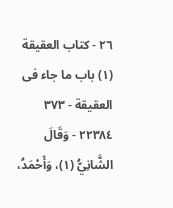٢٦ - كتاب العقيقة (١) باب ما جاء فى العقيقة - ٣٧٣
٢٢٣٨٤ - وَقَالَ الشَّانِيُّ (١)، وَأَحْمَدُ،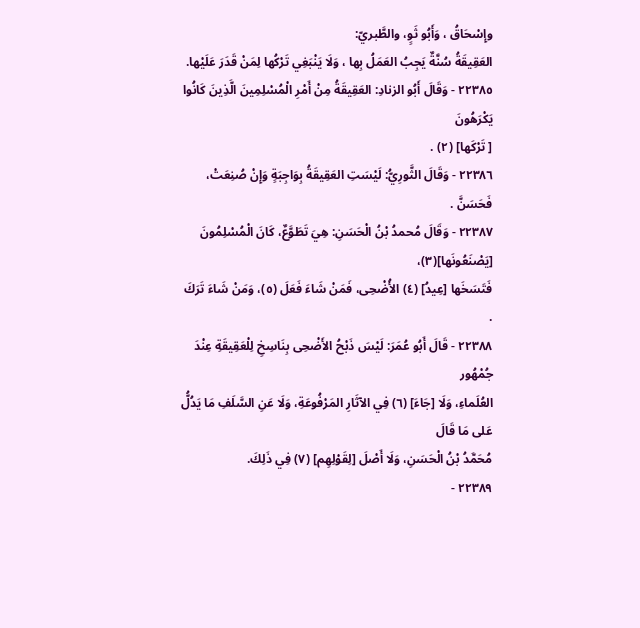وإِسْحَاقُ ، وَأَبُو ثَوٍ، والطَّبريّ:
العَقِيقَةُ سُنَّةٌ يَجِبُ العَمَلُ بِها ، وَلَا يَنْبَغِي تَرْكُها لِمَنْ قَدَرَ عَلَيْها.
٢٢٣٨٥ - وَقَالَ أَبُو الزنادِ: العَقِيقَةُ مِنْ أَمْرِ الْمُسْلِمِينَ الَّذِينَ كَانُوا يَكْرَهُونَ
[ تَرْكَها] (٢) .
٢٢٣٨٦ - وَقَالَ الثَّورِيُّ: لَيْسَتِ العَقِيقَةُ بِوَاجِبَةٍ وَإِنْ صُنِعَتْ، فَحَسَنَّ .
٢٢٣٨٧ - وَقَالَ مُحمدُ بْنُ الْحَسَنِ: هِيَ تَطَوَّعٌ، كَانَ الْمُسْلِمُونَ [يَصْنَعُونَها](٣)،
فَتَسَخَها [عِيدُ] (٤) الأُضْحِى، فَمَنْ شَاءَ فَعَلَ (٥)، وَمَنْ شَاءَ تَرَكَ .
٢٢٣٨٨ - قَالَ أَبُو عُمَرَ: لَيْسَ ذَبْحُ الأَضْحِى بِنَاسِخِ لِلْعَقِيقَةِ عِنْدَ جُمْهُور
العُلَماءِ، وَلَا [جَاءَ] (٦) فِي الآثَارِ المَرْفُوعَةِ، وَلَا عَنِ السَّلَفِ مَا يَدُلُّ عَلى مَا قَالَ
مُحَمَّدُ بْنُ الْحَسَنِ، وَلَا أَصْلَ [لِقَوْلِهِم] (٧) فِي ذَلِكَ.
٢٢٣٨٩ -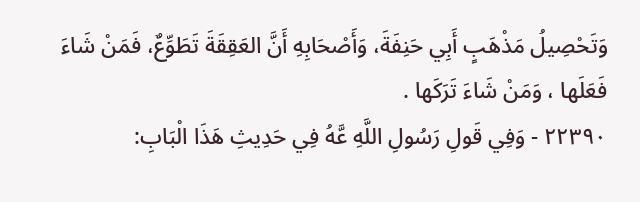وَتَحْصِيلُ مَذْهَبٍ أَبِي حَنِفَةَ، وَأَصْحَابِهِ أَنَّ العَقِقَةَ تَطَوِّعٌ، فَمَنْ شَاءَ
فَعَلَها ، وَمَنْ شَاءَ تَرَكَها .
٢٢٣٩٠ - وَفِي قَولِ رَسُولِ اللَّهِ عَّهُ فِي حَدِيثِ هَذَا الْبَابِ: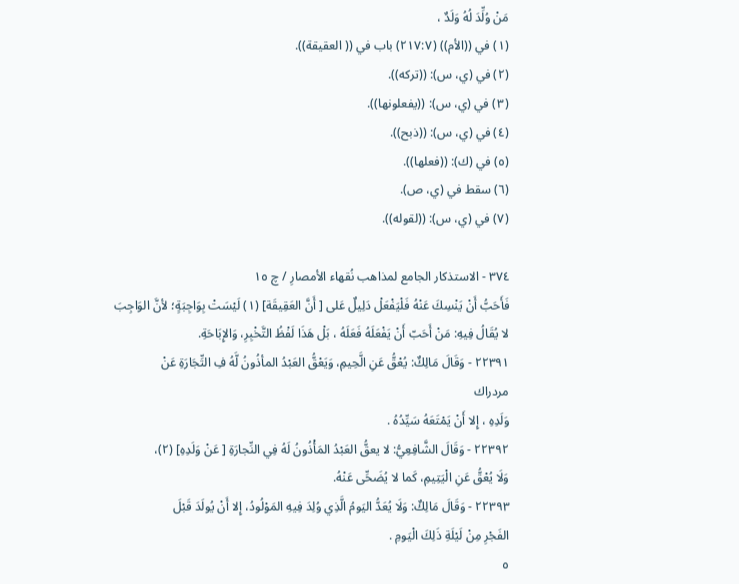مَنْ وُلِّدَ لُهُ وَلَدٌ ،
(١) في ((الأم)) (٢١٧:٧) باب في (( العقيقة)).
(٢) في (ي، س): ((تركه)).
(٣) في (ي، س): ((يفعلونها)).
(٤) في (ي، س): ((ذبح)).
(٥) في (ك): ((فعلها)).
(٦) سقط في (ي، ص).
(٧) في (ي، س): ((لقوله)).

٣٧٤ - الاستذكار الجامع لمذاهب نُقهاء الأمصارِ / چ ١٥
فَأَحَبُّ أَنْ يَنْسِكَ عَنْهُ فَلْيَفْعَلْ دَلِيلٌ عَلى [ أَنَّ العَقِيقَة] (١) لَيْسَتْ بِوَاجِبَةٍ؛ لأنَّ الوَاجِبَ
لا يُقَالُ فِيهِ: مَنْ أَحَبّ أَنْ يَفْعَلَهُ فَعَلَهُ ، بَلْ هَذَا لَفْظُ التَّخْبِرِ، وَالإِبَاحَةِ.
٢٢٣٩١ - وَقَالَ مَالِكٌ: يُعْقُّ عَنِ الَّحِيمِ، وَيَعْقُّ العَبْدُ المأذُونُ لَّهُ فِ التِّجَارَةِ عَنْ
مردراك
وَلَدِهِ ، إِلا أَنْ يَمْتَعَهُ سَيِّدُهُ .
٢٢٣٩٢ - وَقَالَ الشَّافِعِيُّ: لا يعقُّ العَبْدُ المَأْذُونُ لَهُ فِي النِّجارَةِ [ عَنْ وَلَدِهِ] (٢)،
وَلَا يُعْقُّ عَنِ الْيَتِيمِ، كَما لا يُضَحِّى عَنْهُ.
٢٢٣٩٣ - وَقَالَ مَالِكٌ: وَلَا يُعَدُّ اليَومُ الَّذِي وُلِدَ فِيهِ المَوْلُودُ، إِلا أَنْ يُولَدَ قَبْلَ
الفَجْرِ مِنْ لَيْلَةِ ذَلِكَ الْيَومِ .
٥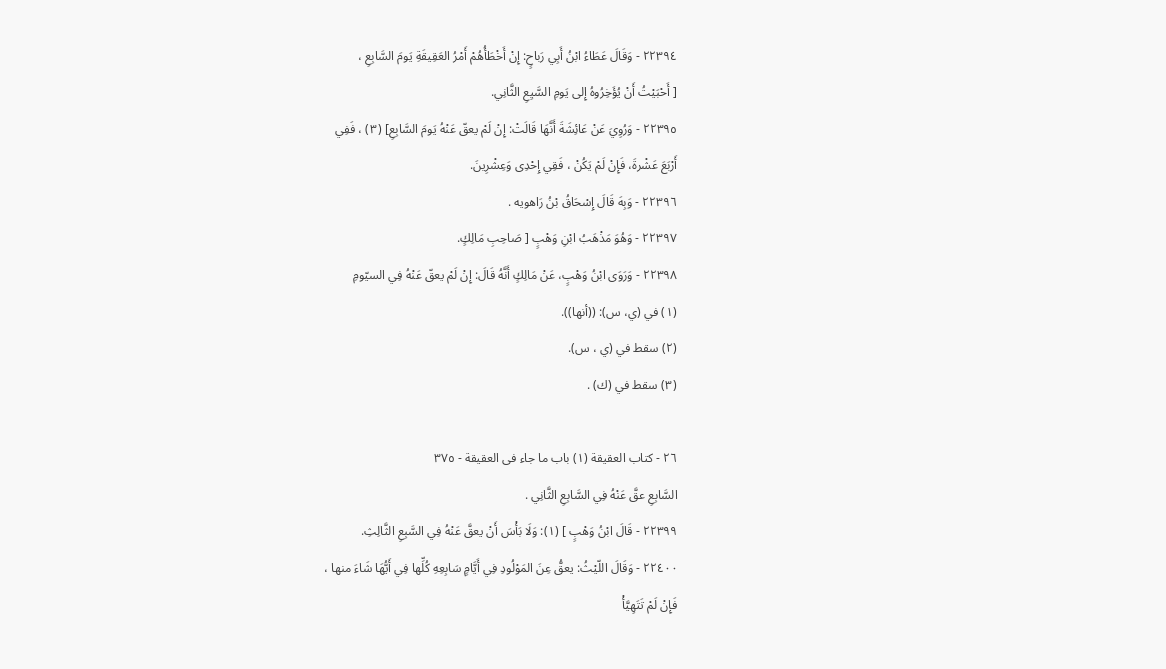٢٢٣٩٤ - وَقَالَ عَطَاءُ ابْنُ أَبِي رَباحٍ: إِنْ أَخْطَأُهُمْ أَمْرُ العَقِيقَةِ يَومَ السَّابِعِ ،
[ أَحْبَيْتُ أَنْ يُؤَخِرُوهُ إِلى يَومِ السَّيِعِ الثَّانِي.
٢٢٣٩٥ - وَرُوِيَ عَنْ عَائِشَةَ أَنَّهَا قَالَتْ: إِنْ لَمْ يعقّ عَنْهُ يَومَ السَّابِعِ] (٣) ، فَفِي
أَرْبَعَ عَشْرةَ، فَإِنْ لَمْ يَكُنْ ، فَقِي إِحْدِى وَعِشْرِينَ.
٢٢٣٩٦ - وَبِهَ قَالَ إِسْحَاقُ بْنُ رَاهويه .
٢٢٣٩٧ - وَهُوَ مَذْهَبُ ابْنِ وَهْبٍ [ صَاحِبِ مَالِكٍ.
٢٢٣٩٨ - وَرَوَى ابْنُ وَهْبٍ، عَنْ مَالِكٍ أَنَّهُ قَالَ: إِنْ لَمْ يعقّ عَنْهُ فِي السيّومِ
(١) في (ي، س): ((أنها)).
(٢) سقط في (ي ، س).
(٣) سقط في (ك) .

٢٦ - كتاب العقيقة (١) باب ما جاء فى العقيقة - ٣٧٥
السَّابِعِ عقَّ عَنْهُ فِي السَّابِعِ الثَّانِي .
٢٢٣٩٩ - قَالَ ابْنُ وَهْبٍ ] (١): وَلَا بَأْسَ أَنْ يعقَّ عَنْهُ فِي السَّبِعِ الثَّالِثِ.
٢٢٤٠٠ - وَقَالَ اللّيْثُ: يعقُّ عِنَ المَوْلُودِ فِي أَيَّامٍ سَابِعِهِ كُلِّها فِي أَيُّهَا شَاءَ منها ،
فَإِنْ لَمْ تَتَهِيَّأْ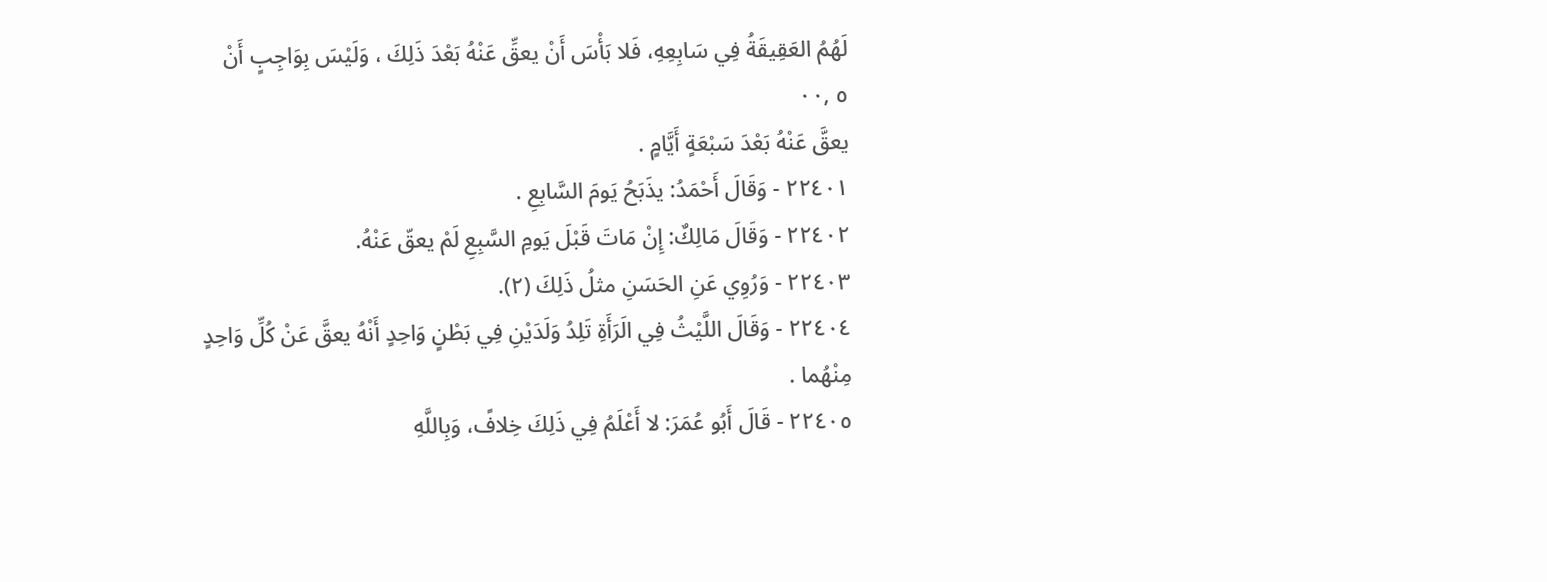لَهُمُ العَقِيقَةُ فِي سَابِعِهِ، فَلا بَأْسَ أَنْ يعقِّ عَنْهُ بَعْدَ ذَلِكَ ، وَلَيْسَ بِوَاجِبٍ أَنْ
٥ ,٠٠
يعقَّ عَنْهُ بَعْدَ سَبْعَةٍ أَيَّامٍ .
٢٢٤٠١ - وَقَالَ أَحْمَدُ: يذَبَحُ يَومَ السَّابِعِ .
٢٢٤٠٢ - وَقَالَ مَالِكٌ: إِنْ مَاتَ قَبْلَ يَومِ السَّبِعِ لَمْ يعقّ عَنْهُ.
٢٢٤٠٣ - وَرُوِي عَنِ الحَسَنِ مثلُ ذَلِكَ (٢).
٢٢٤٠٤ - وَقَالَ اللَّيْثُ فِي الَرَأَةِ تَلِدُ وَلَدَيْنِ فِي بَطْنٍ وَاحِدٍ أَنْهُ يعقَّ عَنْ كُلِّ وَاحِدٍ
مِنْهُما .
٢٢٤٠٥ - قَالَ أَبُو عُمَرَ: لا أَعْلَمُ فِي ذَلِكَ خِلافً، وَبِاللَّهِ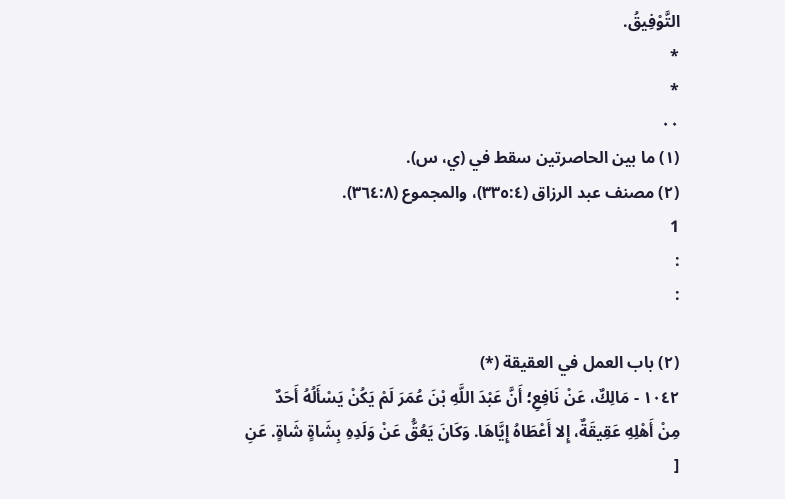التَّوْفِيقُ.
*
*
٠٠
(١) ما بين الحاصرتين سقط في (ي، س).
(٢) مصنف عبد الرزاق (٣٣٥:٤)، والمجموع (٣٦٤:٨).
1
:
:

(٢) باب العمل في العقيقة (*)
١٠٤٢ - مَالِكٌ، عَنْ نَافِعِ؛ أَنَّ عَبْدَ اللَّهِ بْنَ عُمَرَ لَمْ يَكُنْ يَسْأَلُهُ أَحَدٌ
مِنْ أَهْلِهِ عَقِيقَةٌ، إِلا أَعْطَاهُ إِيَّاهَا. وَكَانَ يَعُقُّ عَنْ وَلَدِهِ بِشَاةٍ شَاةٍ. عَنِ
[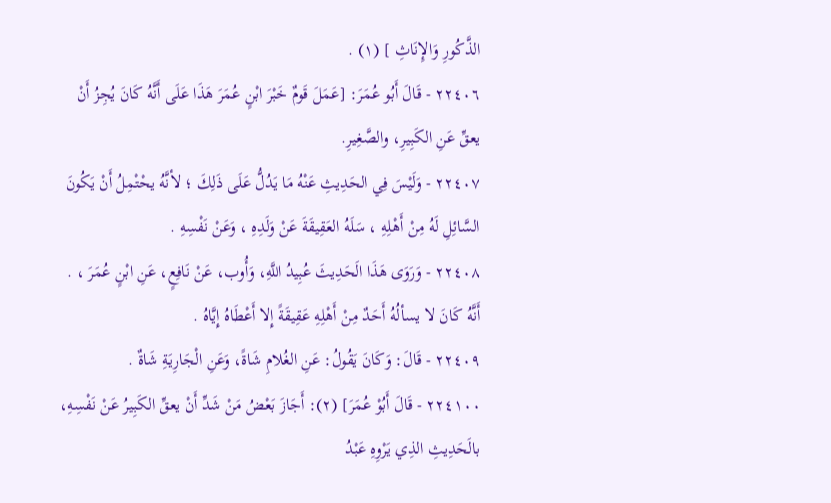الذَّكُورِ وَالإِنَاثِ ] (١) .
٢٢٤٠٦ - قَالَ أَبُو عُمَرَ: [عَمَلَ قَومٌ خَبْرَ ابْنٍ عُمَرَ هَذَا عَلَى أَنَّهُ كَانَ يُجِزُ أَنْ
يعقِّ عَنِ الكَبِيرِ، والصَّغِيرِ.
٢٢٤٠٧ - وَلَيْسَ فِي الحَدِيثِ عَنْهُ مَا يَدُلُّ عَلَى ذَلِكَ ؛ لأنَّهُ يحْتْمِلُ أَنْ يَكُونَ
السَّائِلِ لَهُ مِنْ أَهْلِهِ ، سَلَهُ العَقِيقَةَ عَنْ وَلَدِهِ ، وَعَنْ نَفْسِهِ .
٢٢٤٠٨ - وَرَوَى هَذَا الَحَدِيثَ عُبِيدُ اللَّهِ، وَأُوب، عَنْ نَافِعٍ، عَنِ ابْنٍ عُمَرَ ، .
أَنَّهُ كَانَ لا يسألُهُ أَحَدٌ مِنْ أَهْلِهِ عَقِيقَةً إِلا أَعْطَاهُ إِيَّاهُ .
٢٢٤٠٩ - قَالَ: وَكَانَ يَقُولُ: عَنِ الغُلامِ شَاةً، وَعَنِ الْجَارِيَةِ شَاةٌ .
٢٢٤١٠٠ - قَالَ أَبُوْ عُمَرَ] (٢): أَجَازَ بَعْضُ مَنْ شَدِّ أَنْ يعقِّ الكَبِيرُ عَنْ نَفْسِهِ،
بالَحَدِيثِ الذِي يَرْوِهِ عَبْدُ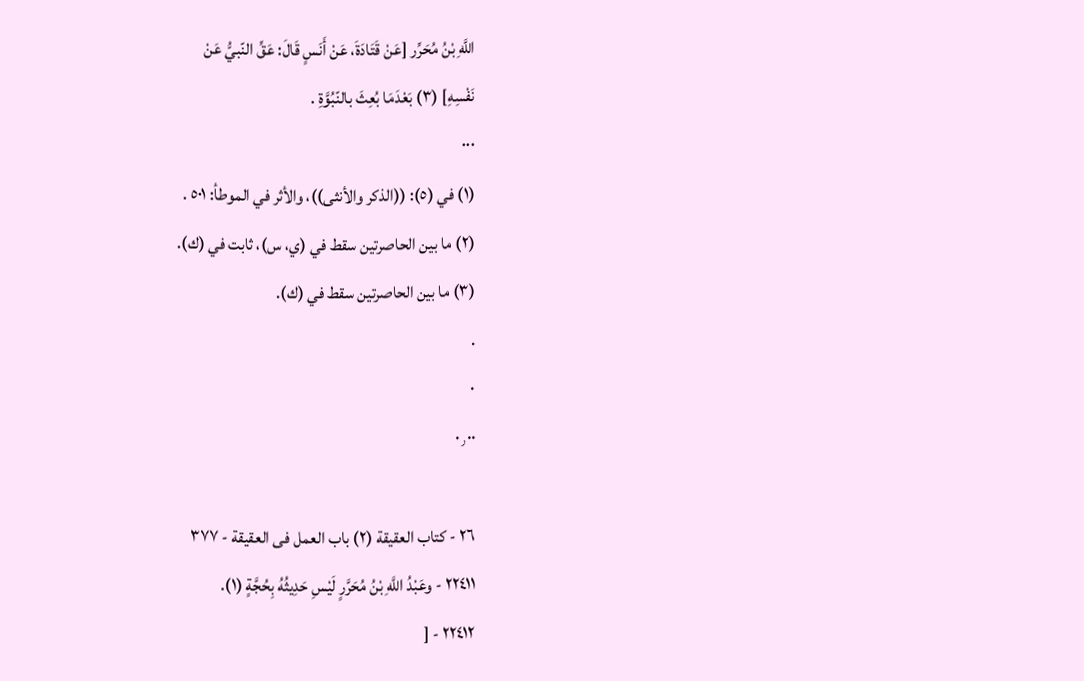اللَّهِ بْنُ مُحَرِّر [عَنْ قَتَادَةَ، عَنْ أَنَسٍ قَالَ: عَقِّ النّبيُّ عَنْ
نَفْسِهِ] (٣) بَعْدَمَا بُعِثَ بالنّبُوَّةِ .
٠٠٠
(١) في (٥): ((الذكر والأنثى))، والأثر في الموطأ: ٥٠١ .
(٢) ما بين الحاصرتين سقط في (ي، س)، ثابت في (ك).
(٣) ما بين الحاصرتين سقط في (ك).
.
٠
٠٫٠٠

٢٦ - كتاب العقيقة (٢) باب العمل فى العقيقة - ٣٧٧
٢٢٤١١ - وعَبْدُ اللَّهِ بْنُ مُحَرَّرٍ لَيْسِ حَدِيثُهُ بِحُجَّةٍ (١).
٢٢٤١٢ - [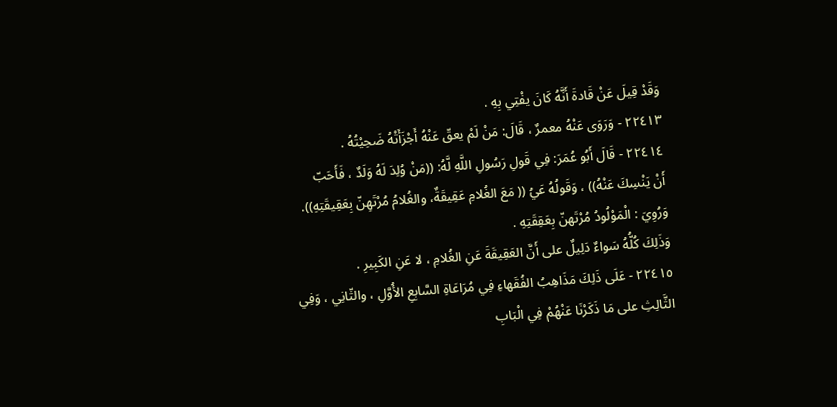وَقَدْ قِيلَ عَنْ قَادةَ أَنَّهُ كَانَ يفْتِي بِهِ .
٢٢٤١٣ - وَرَوَى عَنْهُ معمرٌ ، قَالَ: مَنْ لَمْ يعقّ عَنْهُ أَجْزَأَتْهُ ضَحِيْتُهُ .
٢٢٤١٤ - قَالَ أَبُو عُمَرَ: فِي قَولِ رَسُولِ اللَّهِ لَّهُ: ((مَنْ وُلِدَ لَهُ وَلَدٌ ، فَأَحَبّ
أَنْ يَنْسِكَ عَنْهُ)) ، وَقَولُهُ عَيُ (( مَعَ الغُلامِ عَقِيقَةٌ، والغُلامُ مُرْتَهِنّ بِعَقِيقَتِهِ)).
وَرُوِيَ : الْمَوْلُودُ مُرْتَهنّ بِعَقِقَتِهِ .
وَذَلِكَ كُلُّهُ سَواءٌ دَلِيلٌ على أَنَّ العَقِيقَةَ عَنِ الغُلامِ ، لا عَنِ الكَبِيرِ .
٢٢٤١٥ - عَلَى ذَلِكَ مَذَاهِبُ الفُقَهاءِ فِي مُرَاعَاةِ السَّابِعِ الأُوَّلِ ، والثّانِي ، وَفِي
الثَّالِثِ على مَا ذَكَرْنَا عَنْهُمْ فِي الْبَابِ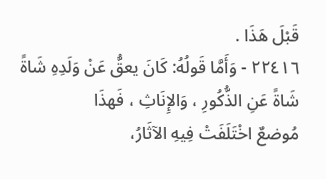قَبْلَ هَذَا .
٢٢٤١٦ - وَأَمَّا قَولُهُ: كَانَ يعقُّ عَنْ وَلَدِهِ شَاةً شَاةً عَنِ الذُّكُورِ ، وَالإِنَاثِ ، فَهذَا
مُوضعٌ اخْتَلَفَتْ فِيهِ الآثَارُ،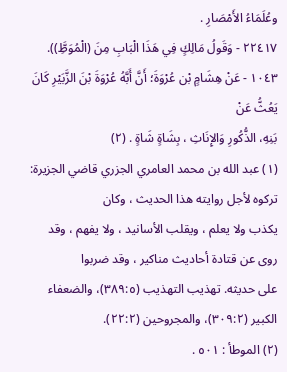وعُلَمَاءُ الأَمْصَارِ .
٢٢٤١٧ - وَقَولُ مَالِكٍ فِي هَذَا الْبَابِ مِنَ (الْمُوَطَِّ)).
١٠٤٣ - عَنْ هِشَامٍ بْن عُرْوَةَ؛ أَنَّ أَبَّهُ عُرْوَةَ بْنَ الزَّبَيْرِ كَانَ يَعُثُّ عَنْ
بَنِهِ، الذُّكُورِ وَالإِنَاثِ ، بِشَاةٍ شَاةٍ . (٢)
(١) عبد الله بن محمد العامري الجزري قاضي الجزيرة: تركوه لأجل روايته هذا الحديث ، وكان
يكذب ولا يعلم ، ويقلب الأسانيد ، ولا يفهم ، وقد روى عن قتادة أحاديث مناكير ، وقد ضربوا
على حديثه. تهذيب التهذيب (٣٨٩:٥)، والضعفاء الكبير (٣٠٩:٢)، والمجروحين (٢٢:٢).
(٢) الموطأ : ٥٠١ .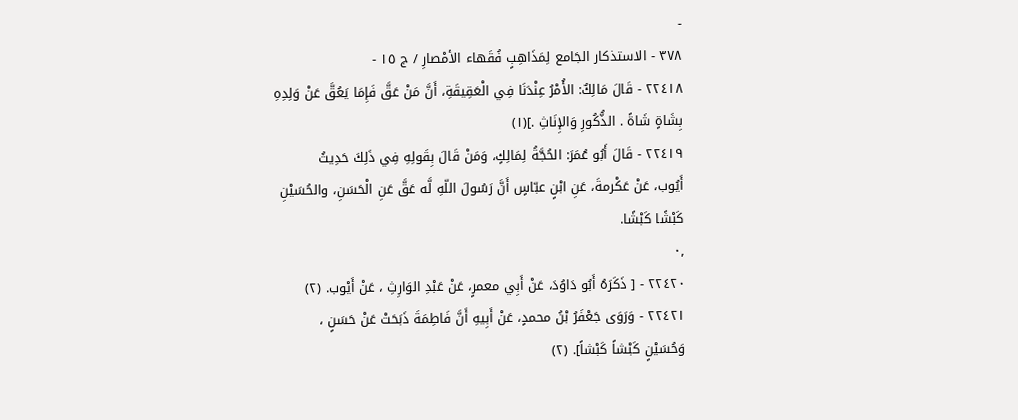-
٣٧٨ - الاستذكار الجَامع لِمَذَاهِبٍ فُقَهاء الأمْصارِ / ج ١٥ -
٢٢٤١٨ - قَالَ مَالِكٌ: الأُمْرُ عِنْدَنَا فِي الْعَقِيقَةِ، أَنَّ مَنْ عَقَّ فَإِمَا يَعُقَّ عَنْ وَلِدِهِ
بِشَاةٍ شَاةً . الذُّكُورِ وَالإِنَاثِ .](١)
٢٢٤١٩ - قَالَ أَبُو عُمَرَ: الحُجَّةُ لِمَالِكٍ، وَمَنْ قَالَ بِقَولِهِ فِي ذَلِكَ حَدِيثُ
أَيُوب، عَنْ عَكْرمةَ، عَنِ ابْنٍ عبّاسٍ أَنَّ رَسُولَ اللّهِ لَّه عَقَّ عَنِ الْحَسَنِ، والحُسَيْنِ
كَبْشًا كَبْشًا.
٠٫
٢٢٤٢٠ - [ ذَكَرَهُ أَبُو دَاوُدَ، عَنْ أَبِي معمرٍ، عَنْ عَبْدِ الوَارِثِ ، عَنْ أَيْوب. (٢)
٢٢٤٢١ - وَرَوَى جَعْفَرُ بْنُ محمدٍ، عَنْ أَبِيهِ أَنَّ فَاطِمَةَ ذَبَحَتْ عَنْ حَسَنٍ ،
وَحُسَيْنٍ كَبْشاً كَبْشاً]. (٢)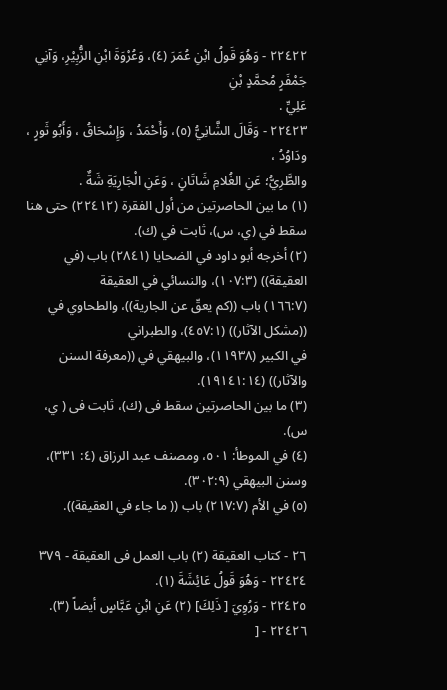٢٢٤٢٢ - وَهُوَ قَولُ ابْنِ عُمَرَ (٤)، وَعُرْوَةَ ابْنِ الزُّبِيْرِ، وَآنِي جَمْفَرٍ مُحمَّدٍ بْنِ
عَلِيِّ .
٢٢٤٢٣ - وَقَالَ الشَّانِيُّ (٥)، وَأَحْمَدُ ، وَإِسْحَاقُ ، وَأَبُو ثَورٍ ، ودَاوُدُ ،
والطَّرِيُّ؛ عَنِ الغُلامِ شَاتَانٍ ، وَعَنِ الْجَارِيَةِ شَةٌ .
(١) ما بين الحاصرتين من أول الفقرة (٢٢٤١٢) حتى هنا سقط في (ي، س)، ثابت في (ك).
(٢) أخرجه أبو داود في الضحايا (٢٨٤١) باب (في العقيقة)) (١٠٧:٣)، والنسائي في العقيقة
(١٦٦:٧) باب ((كم يعقّ عن الجارية))، والطحاوي في ((مشكل الآثار)) (٤٥٧:١)، والطبراني
في الكبير (١١٩٣٨)، والبيهقي في ((معرفة السنن والآثار)) (١٩١٤١:١٤).
(٣) ما بين الحاصرتين سقط فى (ك)، ثابت فى ( ي، س).
(٤) في الموطأ: ٥٠١، ومصنف عبد الرزاق (٤: ٣٣١)، وسنن البيهقي (٣٠٢:٩).
(٥) في الأم (٢١٧:٧) باب (( ما جاء في العقيقة)).

٢٦ - كتاب العقيقة (٢) باب العمل فى العقيقة - ٣٧٩
٢٢٤٢٤ - وَهُوَ قَولُ عَائِشَةَ (١).
٢٢٤٢٥ - وَرُوِيَ [ ذَلِكَ] (٢) عَنِ ابْنِ عَبَّاسٍ أيضاً (٣).
٢٢٤٢٦ - [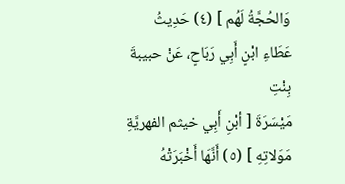وَالحُجَّةُ لَهُم ] (٤) حَدِيثُ عَطَاءِ ابْنٍ أَبِي رَبَاحٍ، عَنْ حبيبةَ بِنْتِ
مَيْسَرَةَ [ أبْنِ أَبِي خيثم الفهريَّةِ مَوَلاتِهِ ] (٥) أَنَّهَا أَخْبَرَتْهُ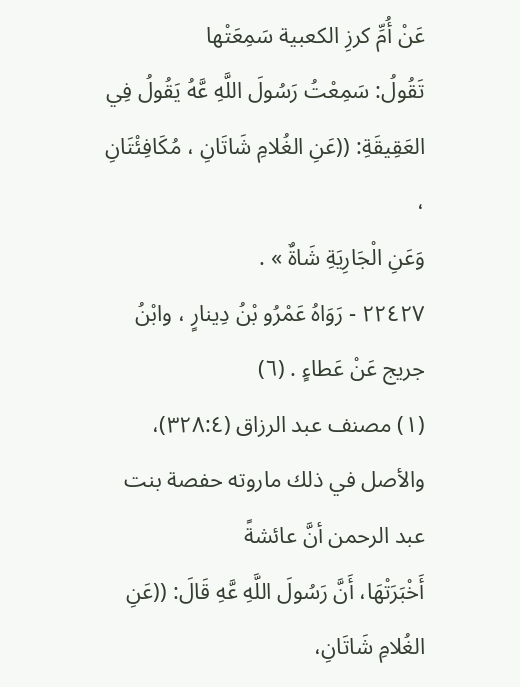عَنْ أُمِّ كرزِ الكعبية سَمِعَتْها
تَقُولُ: سَمِعْتُ رَسُولَ اللَّهِ عَّهُ يَقُولُ فِي العَقِيقَةِ: ((عَنِ الغُلامِ شَاتَانِ ، مُكَافِئْتَانِ ،
وَعَنِ الْجَارِيَةِ شَاةٌ » .
٢٢٤٢٧ - رَوَاهُ عَمْرُو بْنُ دِينارٍ ، وابْنُ جريج عَنْ عَطاءٍ . (٦)
(١) مصنف عبد الرزاق (٣٢٨:٤)، والأصل في ذلك ماروته حفصة بنت عبد الرحمن أنَّ عائشةً
أَخْبَرَتْهَا، أَنَّ رَسُولَ اللَّهِ عَّهِ قَالَ: ((عَنِ الغُلامِ شَاتَانِ،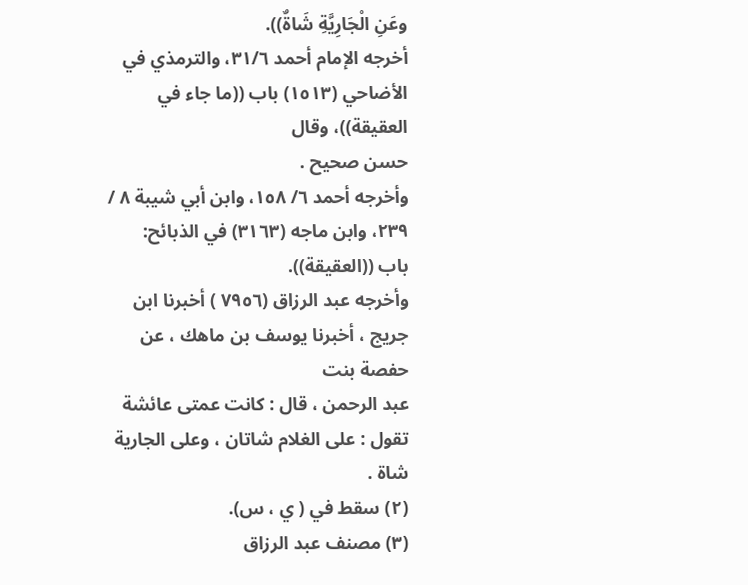وعَنِ الْجَارِيَّةِ شَاةٌ)).
أخرجه الإمام أحمد ٣١/٦، والترمذي في الأضاحي (١٥١٣) باب ((ما جاء في العقيقة))، وقال
حسن صحيح .
وأخرجه أحمد ٦/ ١٥٨، وابن أبي شيبة ٨ / ٢٣٩، وابن ماجه (٣١٦٣) في الذبائح:
باب ((العقيقة)).
وأخرجه عبد الرزاق (٧٩٥٦ ) أخبرنا ابن جريج ، أخبرنا يوسف بن ماهك ، عن حفصة بنت
عبد الرحمن ، قال : كانت عمتى عائشة تقول : على الغلام شاتان ، وعلى الجارية شاة .
(٢) سقط في ( ي ، س).
(٣) مصنف عبد الرزاق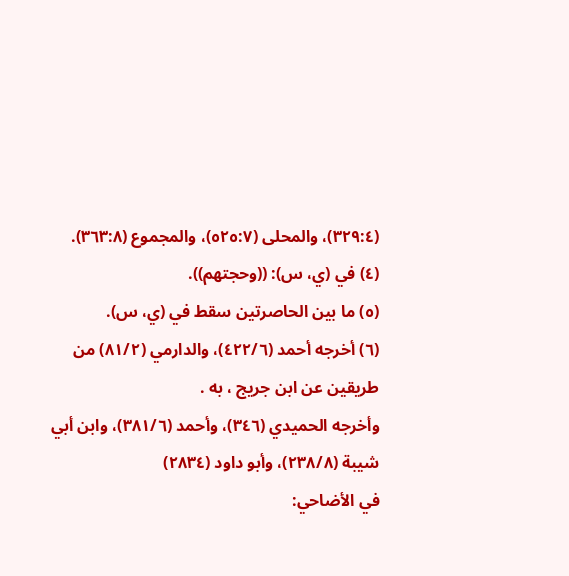(٣٢٩:٤)، والمحلى (٥٢٥:٧)، والمجموع (٣٦٣:٨).
(٤) في (ي، س): ((وحجتهم)).
(٥) ما بين الحاصرتين سقط في (ي، س).
(٦) أخرجه أحمد (٤٢٢/٦)، والدارمي (٨١/٢) من طريقين عن ابن جريج ، به .
وأخرجه الحميدي (٣٤٦)، وأحمد (٣٨١/٦)، وابن أبي شيبة (٢٣٨/٨)، وأبو داود (٢٨٣٤)
في الأضاحي: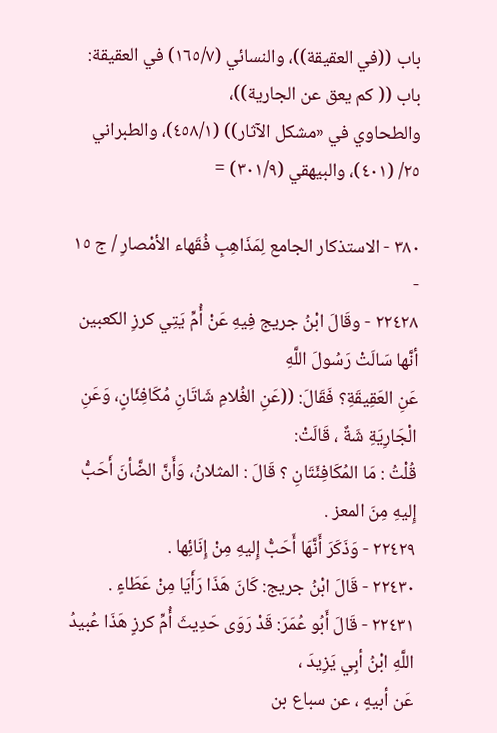باب ((في العقيقة))، والنسائي (١٦٥/٧) في العقيقة: باب (( كم يعق عن الجارية))،
والطحاوي في «مشكل الآثار)) (٤٥٨/١)، والطبراني ٢٥/ (٤٠١)، والبيهقي (٣٠١/٩) =

٣٨٠ - الاستذكار الجامع لِمَذَاهِبِ فُقَهاء الأمْصارِ / ج ١٥ -
٢٢٤٢٨ - وقَالَ ابْنُ جريج فِيهِ عَنْ أُمِّ يَتِي كرزِ الكعبين أنَّها سَالَتْ رَسُولَ اللَّهِ
عَنِ العَقِيقَةِ؟ فَقَالَ: ((عَنِ الغُلامِ شَاتَانِ مُكَافِئَانٍ، وَعَنِ الْجَارِيَةِ شَةٌ ، قَالَتْ:
قُلْتُ : مَا المُكَافِئَتَانِ ؟ قَالَ : المثلانُ، وَأَنَّ الضَّأنَ أَحَبُّ إِليهِ مِنَ المعز .
٢٢٤٢٩ - وَذَكَرَ أَنَّهَا أَحَبُّ إِليهِ مِنْ إِنَائِها .
٢٢٤٣٠ - قَالَ ابْنُ جريج: كَانَ هَذَا رَأَيَا مِنْ عَطَاءٍ .
٢٢٤٣١ - قَالَ أَبُو عُمَرَ: قَدْ رَوَى حَدِيثَ أُمِّ كرزٍ هَذَا عُبيدُ اللَّهِ ابْنُ أبِي يَزِيدَ ،
عَن أبيهٍ ، عن سباع بن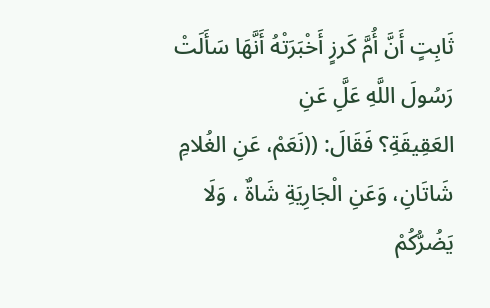ثَابِتٍ أَنَّ أُمَّ كَرزٍ أَخْبَرَتْهُ أَنَّهَا سَأَلَتْ رَسُولَ اللَّهِ عَلَِّ عَنِ
العَقِيقَةِ؟ فَقَالَ: ((نَعَمْ، عَنِ الغُلامِ شَاتَانِ، وَعَنِ الْجَارِيَةِ شَاةٌ ، وَلَا يَضُرُّكُمْ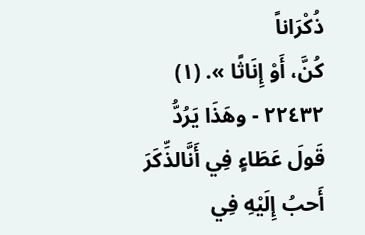ذُكْرَاناً
كُنَّ، أَوْ إِنَاثًا ». (١)
٢٢٤٣٢ - وهَذَا يَرُدُّ قَولَ عَطَاءٍ فِي أَنَّالذِّكَرَ أَحبُ إِلَيْهِ فِي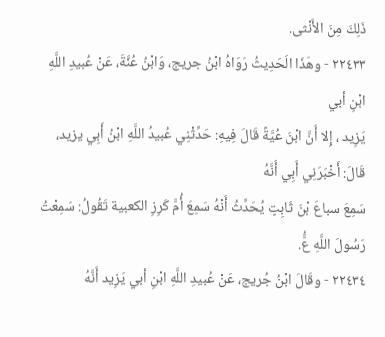ذَلِكَ مِنَ الأَنْثى.
٢٢٤٣٣ - وهَذَا الَحَدِيثُ رَوَاهُ ابْنُ جريج، وَابْنُ عُنَّةَ، عَنْ عُبيدِ اللَّهِ ابْنِ أبي
يَزِيد ، إِلا أَنَّ ابْنَ عُيَّةً قَالَ فِيهِ: حَدِّثْنِي عُبيدُ اللَّهِ ابْنُ أَبِي يزيد، قَالَ: أَخْبَرَنِي أَبِي أَنَّهُ
سَمِعَ سباعَ بْنَ ثَابِتٍ يُحَدِّثُ أَنْهُ سَمِعَ أُمَّ كَرِزِ الكعبية تَقُولُ: سَمِعْتُ رَسُولَ اللَّهِ عَُّ.
٢٢٤٣٤ - وقَالَ ابْنُ جُريج، عَنْ عُبيدِ اللَّهِ ابْنِ أبي يَزِيد أَنَّهُ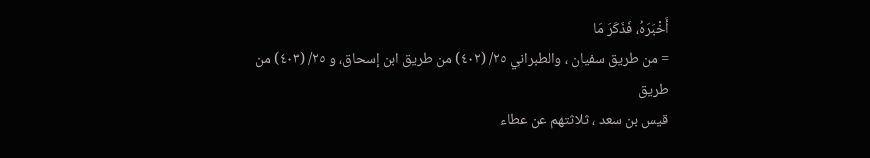أَخْبَرَهُ، فَذَكَرَ مَا
= من طريق سفيان ، والطبراني ٢٥/ (٤٠٢) من طريق ابن إسحاق، و ٢٥/ (٤٠٣) من طريق
قیس بن سعد ، ثلاثتهم عن عطاء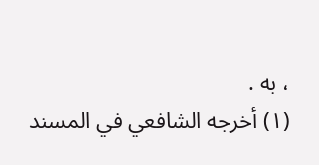، به .
(١) أخرجه الشافعي في المسند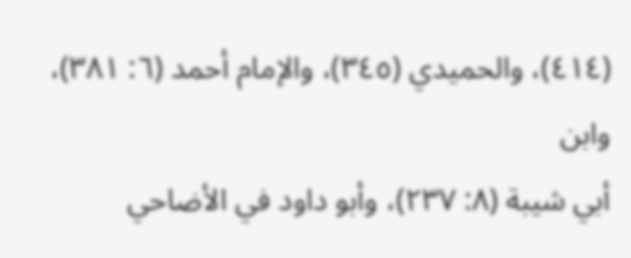(٤١٤)، والحميدي (٣٤٥)، والإمام أحمد (٦: ٣٨١)، وابن
أبي شيبة (٨: ٢٣٧)، وأبو داود في الأضاحي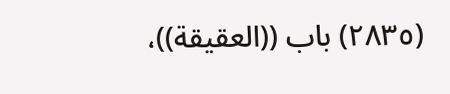(٢٨٣٥) باب ((العقيقة))،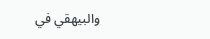والبيهقي في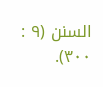السنن (٩ : ٣٠٠).